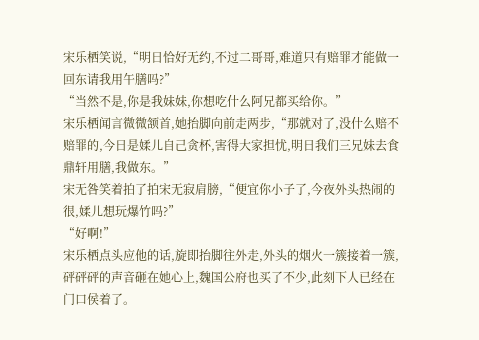宋乐栖笑说,“明日恰好无约,不过二哥哥,难道只有赔罪才能做一回东请我用午膳吗?”
“当然不是,你是我妹妹,你想吃什么阿兄都买给你。”
宋乐栖闻言微微颔首,她抬脚向前走两步,“那就对了,没什么赔不赔罪的,今日是媃儿自己贪杯,害得大家担忧,明日我们三兄妹去食鼎轩用膳,我做东。”
宋无咎笑着拍了拍宋无寂肩膀,“便宜你小子了,今夜外头热闹的很,媃儿想玩爆竹吗?”
“好啊!”
宋乐栖点头应他的话,旋即抬脚往外走,外头的烟火一簇接着一簇,砰砰砰的声音砸在她心上,魏国公府也买了不少,此刻下人已经在门口侯着了。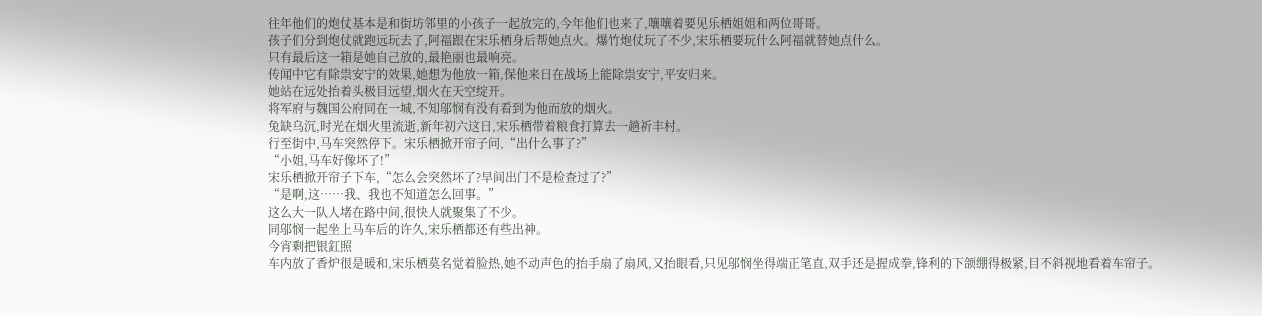往年他们的炮仗基本是和街坊邻里的小孩子一起放完的,今年他们也来了,嚷嚷着要见乐栖姐姐和两位哥哥。
孩子们分到炮仗就跑远玩去了,阿福跟在宋乐栖身后帮她点火。爆竹炮仗玩了不少,宋乐栖要玩什么阿福就替她点什么。
只有最后这一箱是她自己放的,最艳丽也最响亮。
传闻中它有除祟安宁的效果,她想为他放一箱,保他来日在战场上能除祟安宁,平安归来。
她站在远处抬着头极目远望,烟火在天空绽开。
将军府与魏国公府同在一城,不知邬悯有没有看到为他而放的烟火。
兔缺乌沉,时光在烟火里流逝,新年初六这日,宋乐栖带着粮食打算去一趟祈丰村。
行至街中,马车突然停下。宋乐栖掀开帘子问,“出什么事了?”
“小姐,马车好像坏了!”
宋乐栖掀开帘子下车,“怎么会突然坏了?早间出门不是检查过了?”
“是啊,这……我、我也不知道怎么回事。”
这么大一队人堵在路中间,很快人就聚集了不少。
同邬悯一起坐上马车后的许久,宋乐栖都还有些出神。
今宵剩把银釭照
车内放了香炉很是暖和,宋乐栖莫名觉着脸热,她不动声色的抬手扇了扇风,又抬眼看,只见邬悯坐得端正笔直,双手还是握成拳,锋利的下颌绷得极紧,目不斜视地看着车帘子。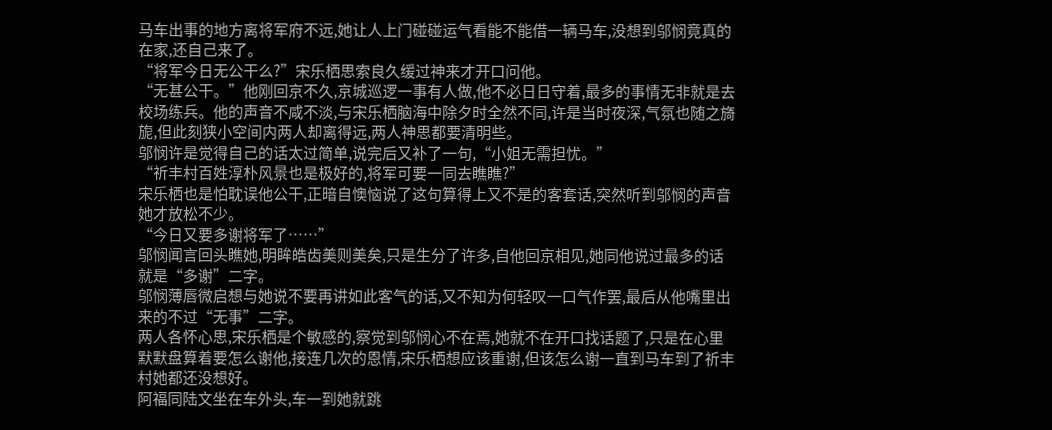马车出事的地方离将军府不远,她让人上门碰碰运气看能不能借一辆马车,没想到邬悯竟真的在家,还自己来了。
“将军今日无公干么?”宋乐栖思索良久缓过神来才开口问他。
“无甚公干。”他刚回京不久,京城巡逻一事有人做,他不必日日守着,最多的事情无非就是去校场练兵。他的声音不咸不淡,与宋乐栖脑海中除夕时全然不同,许是当时夜深,气氛也随之旖旎,但此刻狭小空间内两人却离得远,两人神思都要清明些。
邬悯许是觉得自己的话太过简单,说完后又补了一句,“小姐无需担忧。”
“祈丰村百姓淳朴风景也是极好的,将军可要一同去瞧瞧?”
宋乐栖也是怕耽误他公干,正暗自懊恼说了这句算得上又不是的客套话,突然听到邬悯的声音她才放松不少。
“今日又要多谢将军了……”
邬悯闻言回头瞧她,明眸皓齿美则美矣,只是生分了许多,自他回京相见,她同他说过最多的话就是“多谢”二字。
邬悯薄唇微启想与她说不要再讲如此客气的话,又不知为何轻叹一口气作罢,最后从他嘴里出来的不过“无事”二字。
两人各怀心思,宋乐栖是个敏感的,察觉到邬悯心不在焉,她就不在开口找话题了,只是在心里默默盘算着要怎么谢他,接连几次的恩情,宋乐栖想应该重谢,但该怎么谢一直到马车到了祈丰村她都还没想好。
阿福同陆文坐在车外头,车一到她就跳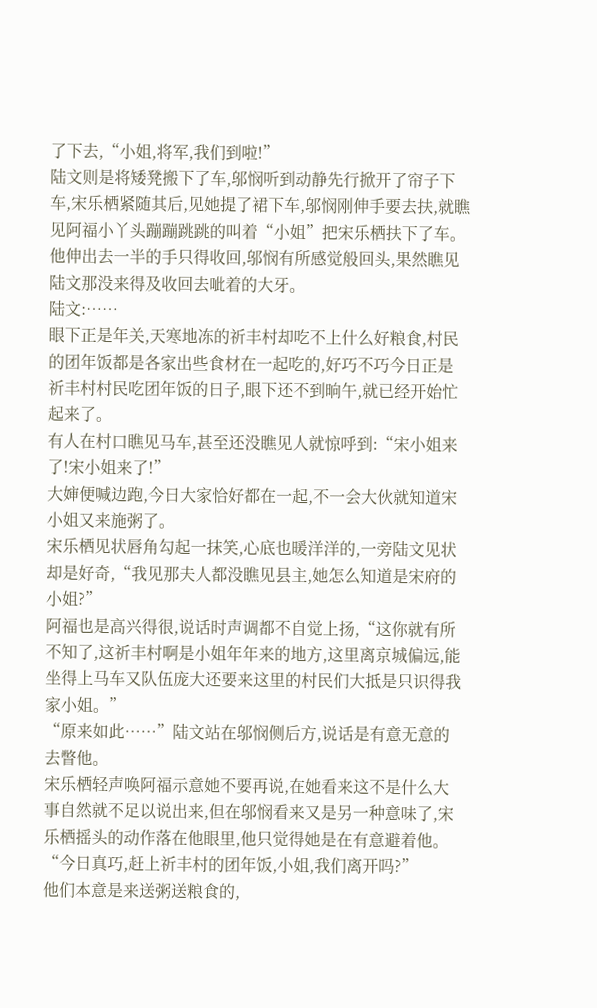了下去,“小姐,将军,我们到啦!”
陆文则是将矮凳搬下了车,邬悯听到动静先行掀开了帘子下车,宋乐栖紧随其后,见她提了裙下车,邬悯刚伸手要去扶,就瞧见阿福小丫头蹦蹦跳跳的叫着“小姐”把宋乐栖扶下了车。
他伸出去一半的手只得收回,邬悯有所感觉般回头,果然瞧见陆文那没来得及收回去呲着的大牙。
陆文:……
眼下正是年关,天寒地冻的祈丰村却吃不上什么好粮食,村民的团年饭都是各家出些食材在一起吃的,好巧不巧今日正是祈丰村村民吃团年饭的日子,眼下还不到晌午,就已经开始忙起来了。
有人在村口瞧见马车,甚至还没瞧见人就惊呼到:“宋小姐来了!宋小姐来了!”
大婶便喊边跑,今日大家恰好都在一起,不一会大伙就知道宋小姐又来施粥了。
宋乐栖见状唇角勾起一抹笑,心底也暖洋洋的,一旁陆文见状却是好奇,“我见那夫人都没瞧见县主,她怎么知道是宋府的小姐?”
阿福也是高兴得很,说话时声调都不自觉上扬,“这你就有所不知了,这祈丰村啊是小姐年年来的地方,这里离京城偏远,能坐得上马车又队伍庞大还要来这里的村民们大抵是只识得我家小姐。”
“原来如此……”陆文站在邬悯侧后方,说话是有意无意的去瞥他。
宋乐栖轻声唤阿福示意她不要再说,在她看来这不是什么大事自然就不足以说出来,但在邬悯看来又是另一种意味了,宋乐栖摇头的动作落在他眼里,他只觉得她是在有意避着他。
“今日真巧,赶上祈丰村的团年饭,小姐,我们离开吗?”
他们本意是来送粥送粮食的,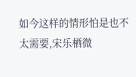如今这样的情形怕是也不太需要,宋乐栖微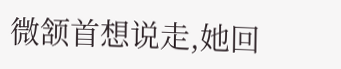微颔首想说走,她回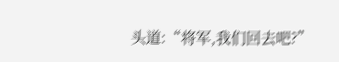头道:“将军,我们回去吧?”